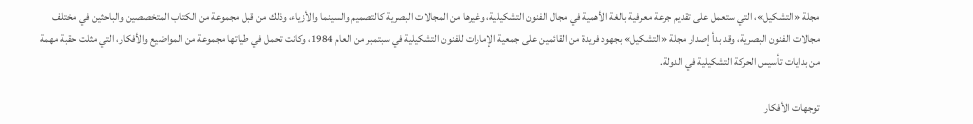مجلة «التشكيل»، التي ستعمل على تقديم جرعة معرفية بالغة الأهمية في مجال الفنون التشكيلية، وغيرها من المجالات البصرية كالتصميم والسينما والأزياء، وذلك من قبل مجموعة من الكتاب المتخصصين والباحثين في مختلف مجالات الفنون البصرية، وقد بدأ إصدار مجلة «التشكيل» بجهود فريدة من القائمين على جمعية الإمارات للفنون التشكيلية في سبتمبر من العام 1984، وكانت تحمل في طياتها مجموعة من المواضيع والأفكار، التي مثلت حقبة مهمة من بدايات تأسيس الحركة التشكيلية في الدولة.

توجهات الأفكار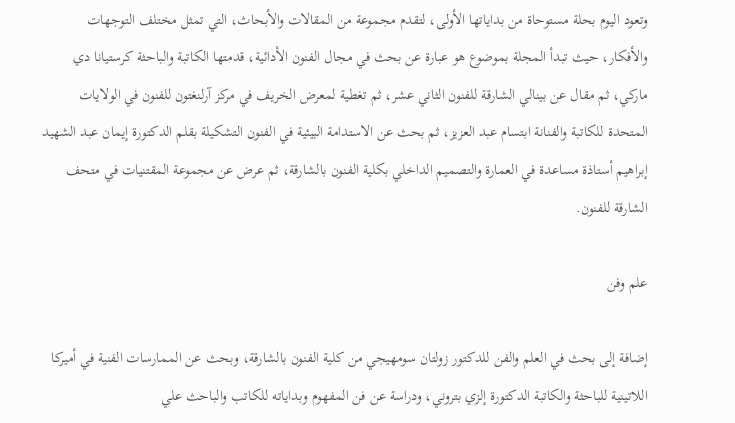وتعود اليوم بحلة مستوحاة من بداياتها الأولى، لتقدم مجموعة من المقالات والأبحاث، التي تمثل مختلف التوجهات والأفكار، حيث تبدأ المجلة بموضوع هو عبارة عن بحث في مجال الفنون الأدائية، قدمتها الكاتبة والباحثة كرستيانا دي ماركي، ثم مقال عن بينالي الشارقة للفنون الثاني عشر، ثم تغطية لمعرض الخريف في مركز آرلنغتون للفنون في الولايات المتحدة للكاتبة والفنانة ابتسام عبد العزيز، ثم بحث عن الاستدامة البيئية في الفنون التشكيلة بقلم الدكتورة إيمان عبد الشهيد إبراهيم أستاذة مساعدة في العمارة والتصميم الداخلي بكلية الفنون بالشارقة، ثم عرض عن مجموعة المقتنيات في متحف الشارقة للفنون.

علم وفن

إضافة إلى بحث في العلم والفن للدكتور زولتان سومهيجي من كلية الفنون بالشارقة، وبحث عن الممارسات الفنية في أميركا اللاتينية للباحثة والكاتبة الدكتورة إلزي بتروني، ودراسة عن فن المفهوم وبداياته للكاتب والباحث علي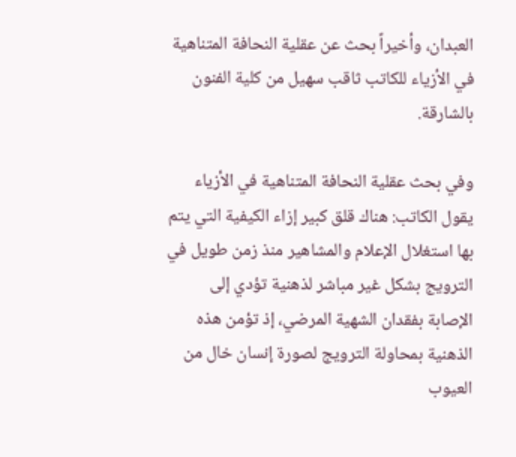العبدان، وأخيراً بحث عن عقلية النحافة المتناهية في الأزياء للكاتب ثاقب سهيل من كلية الفنون بالشارقة.

وفي بحث عقلية النحافة المتناهية في الأزياء يقول الكاتب: هناك قلق كبير إزاء الكيفية التي يتم بها استغلال الإعلام والمشاهير منذ زمن طويل في الترويج بشكل غير مباشر لذهنية تؤدي إلى الإصابة بفقدان الشهية المرضي، إذ تؤمن هذه الذهنية بمحاولة الترويج لصورة إنسان خال من العيوب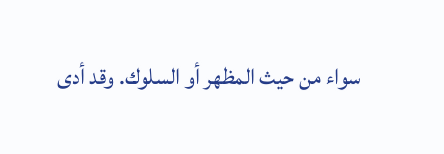سواء من حيث المظهر أو السلوك. وقد أدى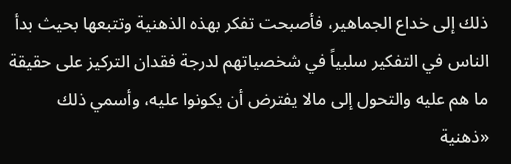ذلك إلى خداع الجماهير، فأصبحت تفكر بهذه الذهنية وتتبعها بحيث بدأ الناس في التفكير سلبياً في شخصياتهم لدرجة فقدان التركيز على حقيقة ما هم عليه والتحول إلى مالا يفترض أن يكونوا عليه، وأسمي ذلك «ذهنية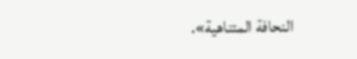النحافة المتناهية».